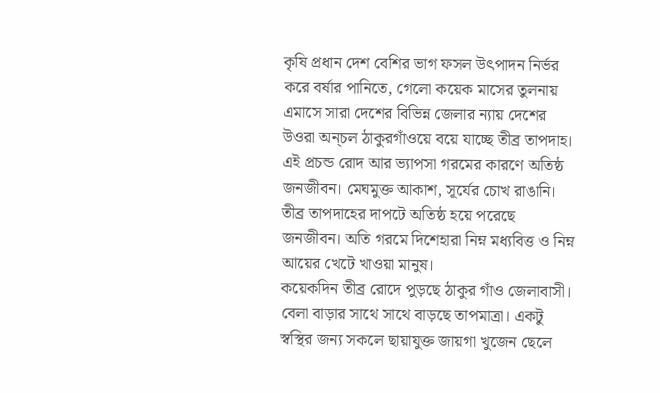কৃষি প্রধান দেশ বেশির ভাগ ফসল উৎপাদন নির্ভর করে বর্ষার পানিতে, গেলো কয়েক মাসের তুলনায় এমাসে সারা দেশের বিভিন্ন জেলার ন্যায় দেশের উওরা অন্চল ঠাকুরগাঁওয়ে বয়ে যাচ্ছে তীব্র তাপদাহ। এই প্রচন্ড রোদ আর ভ্যাপসা গরমের কারণে অতিষ্ঠ জনজীবন। মেঘমুক্ত আকাশ, সূর্যের চোখ রাঙানি। তীব্র তাপদাহের দাপটে অতিষ্ঠ হয়ে পরেছে জনজীবন। অতি গরমে দিশেহারা নিম্ন মধ্যবিত্ত ও নিম্ন আয়ের খেটে খাওয়া মানুষ।
কয়েকদিন তীব্র রোদে পুড়ছে ঠাকুর গাঁও জেলাবাসী। বেলা বাড়ার সাথে সাথে বাড়ছে তাপমাত্রা। একটু স্বস্থির জন্য সকলে ছায়াযুক্ত জায়গা খুজেন ছেলে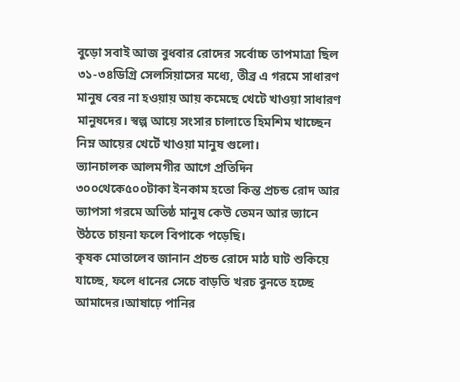বুড়ো সবাই আজ বুধবার রোদের সর্বোচ্চ তাপমাত্রা ছিল ৩১-৩৪ডিগ্রি সেলসিয়াসের মধ্যে, তীব্র এ গরমে সাধারণ মানুষ বের না হওয়ায় আয় কমেছে খেটে খাওয়া সাধারণ মানুষদের। স্বল্প আয়ে সংসার চালাতে হিমশিম খাচ্ছেন নিম্ন আয়ের খেটেঁ খাওয়া মানুষ গুলো।
ভ্যানচালক আলমগীর আগে প্রতিদিন ৩০০থেকে৫০০টাকা ইনকাম হতো কিন্ত প্রচন্ড রোদ আর ভ্যাপসা গরমে অতিষ্ঠ মানুষ কেউ তেমন আর ভ্যানে উঠতে চায়না ফলে বিপাকে পড়েছি।
কৃষক মোতালেব জানান প্রচন্ড রোদে মাঠ ঘাট শুকিয়ে যাচ্ছে, ফলে ধানের সেচে বাড়তি খরচ বুনতে হচ্ছে আমাদের।আষাঢ়ে পানির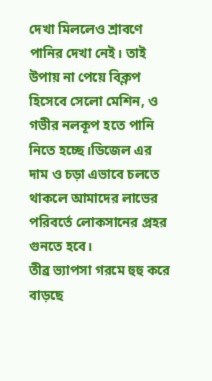দেখা মিললেও শ্রাবণে পানির দেখা নেই। তাই উপায় না পেয়ে বিক্লপ হিসেবে সেলো মেশিন, ও গভীর নলকূপ হতে পানি নিতে হচ্ছে।ডিজেল এর দাম ও চড়া এভাবে চলতে থাকলে আমাদের লাভের পরিবর্তে লোকসানের প্রহর গুনতে হবে।
তীব্র ভ্যাপসা গরমে হুহু করে বাড়ছে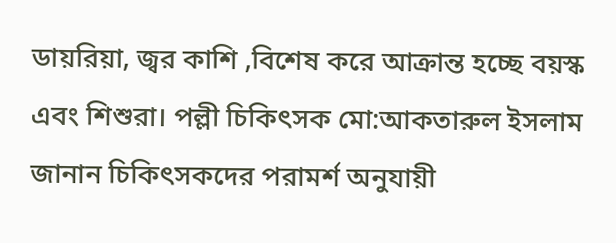ডায়রিয়া, জ্বর কাশি ,বিশেষ করে আক্রান্ত হচ্ছে বয়স্ক এবং শিশুরা। পল্লী চিকিৎসক মো:আকতারুল ইসলাম জানান চিকিৎসকদের পরামর্শ অনুযায়ী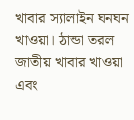খাবার স্যালাইন ঘনঘন খাওয়া। ঠান্ডা তরল জাতীয় খাবার খাওয়া এবং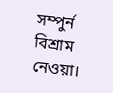সম্পুর্ন বিশ্রাম নেওয়া।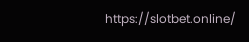https://slotbet.online/